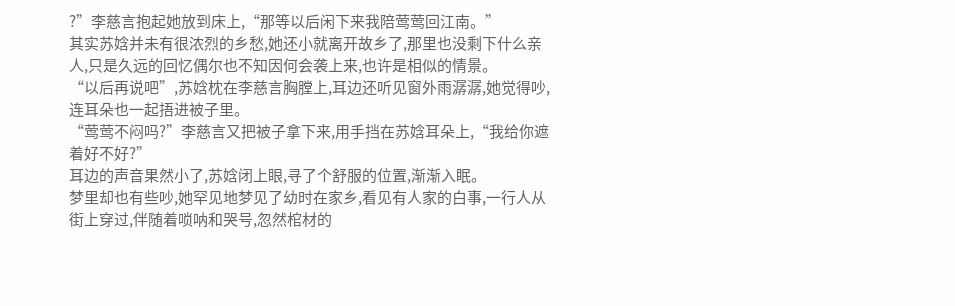?”李慈言抱起她放到床上,“那等以后闲下来我陪莺莺回江南。”
其实苏娢并未有很浓烈的乡愁,她还小就离开故乡了,那里也没剩下什么亲人,只是久远的回忆偶尔也不知因何会袭上来,也许是相似的情景。
“以后再说吧”,苏娢枕在李慈言胸膛上,耳边还听见窗外雨潺潺,她觉得吵,连耳朵也一起捂进被子里。
“莺莺不闷吗?”李慈言又把被子拿下来,用手挡在苏娢耳朵上,“我给你遮着好不好?”
耳边的声音果然小了,苏娢闭上眼,寻了个舒服的位置,渐渐入眠。
梦里却也有些吵,她罕见地梦见了幼时在家乡,看见有人家的白事,一行人从街上穿过,伴随着唢呐和哭号,忽然棺材的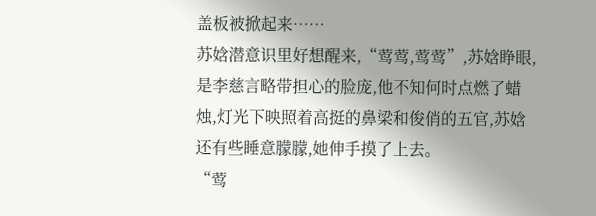盖板被掀起来……
苏娢潜意识里好想醒来,“莺莺,莺莺”,苏娢睁眼,是李慈言略带担心的脸庞,他不知何时点燃了蜡烛,灯光下映照着高挺的鼻梁和俊俏的五官,苏娢还有些睡意朦朦,她伸手摸了上去。
“莺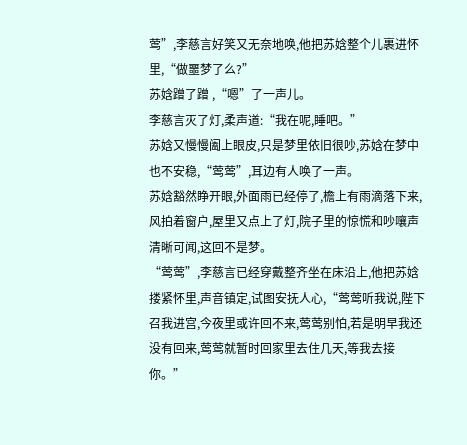莺”,李慈言好笑又无奈地唤,他把苏娢整个儿裹进怀里,“做噩梦了么?”
苏娢蹭了蹭 ,“嗯”了一声儿。
李慈言灭了灯,柔声道:“我在呢,睡吧。”
苏娢又慢慢阖上眼皮,只是梦里依旧很吵,苏娢在梦中也不安稳,“莺莺”,耳边有人唤了一声。
苏娢豁然睁开眼,外面雨已经停了,檐上有雨滴落下来,风拍着窗户,屋里又点上了灯,院子里的惊慌和吵嚷声清晰可闻,这回不是梦。
“莺莺”,李慈言已经穿戴整齐坐在床沿上,他把苏娢搂紧怀里,声音镇定,试图安抚人心,“莺莺听我说,陛下召我进宫,今夜里或许回不来,莺莺别怕,若是明早我还没有回来,莺莺就暂时回家里去住几天,等我去接你。”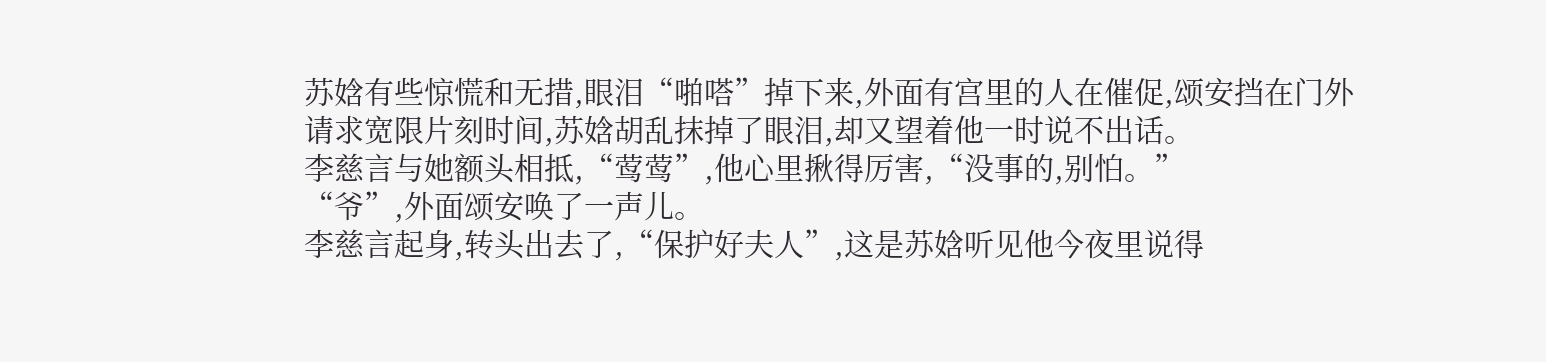苏娢有些惊慌和无措,眼泪“啪嗒”掉下来,外面有宫里的人在催促,颂安挡在门外请求宽限片刻时间,苏娢胡乱抹掉了眼泪,却又望着他一时说不出话。
李慈言与她额头相抵,“莺莺”,他心里揪得厉害,“没事的,别怕。”
“爷”,外面颂安唤了一声儿。
李慈言起身,转头出去了,“保护好夫人”,这是苏娢听见他今夜里说得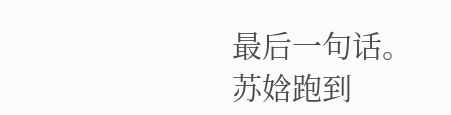最后一句话。
苏娢跑到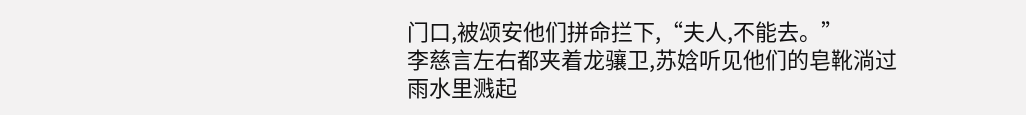门口,被颂安他们拼命拦下,“夫人,不能去。”
李慈言左右都夹着龙骧卫,苏娢听见他们的皂靴淌过雨水里溅起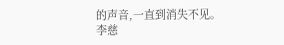的声音,一直到消失不见。
李慈